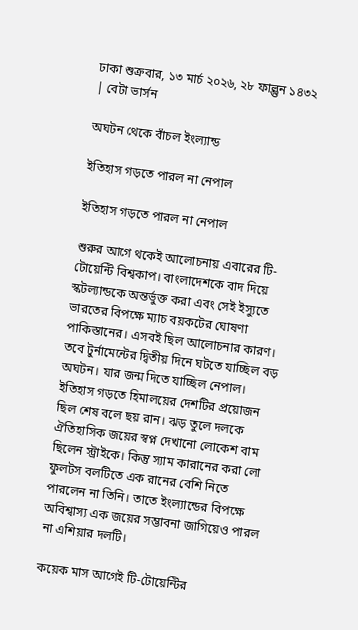ঢাকা শুক্রবার, ১৩ মার্চ ২০২৬, ২৮ ফাল্গুন ১৪৩২ | বেটা ভার্সন

অঘটন থেকে বাঁচল ইংল্যান্ড

ইতিহাস গড়তে পারল না নেপাল

ইতিহাস গড়তে পারল না নেপাল

শুরুর আগে থকেই আলোচনায় এবারের টি-টোয়েন্টি বিশ্বকাপ। বাংলাদেশকে বাদ দিয়ে স্কটল্যান্ডকে অন্তর্ভুক্ত করা এবং সেই ইস্যুতে ভারতের বিপক্ষে ম্যাচ বয়কটের ঘোষণা পাকিস্তানের। এসবই ছিল আলোচনার কারণ। তবে টুর্নামেন্টের দ্বিতীয় দিনে ঘটতে যাচ্ছিল বড় অঘটন। যার জন্ম দিতে যাচ্ছিল নেপাল। ইতিহাস গড়তে হিমালয়ের দেশটির প্রয়োজন ছিল শেষ বলে ছয় রান। ঝড় তুলে দলকে ঐতিহাসিক জয়ের স্বপ্ন দেখানো লোকেশ বাম ছিলেন স্ট্রাইকে। কিন্তু স্যাম কারানের করা লো ফুলটস বলটিতে এক রানের বেশি নিতে পারলেন না তিনি। তাতে ইংল্যান্ডের বিপক্ষে অবিশ্বাস্য এক জয়ের সম্ভাবনা জাগিয়েও পারল না এশিয়ার দলটি।

কয়েক মাস আগেই টি-টোয়েন্টির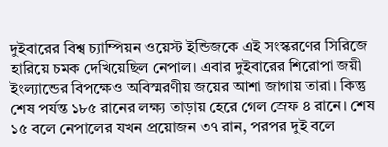দুইবারের বিশ্ব চ্যাম্পিয়ন ওয়েস্ট ইন্ডিজকে এই সংস্করণের সিরিজে হারিয়ে চমক দেখিয়েছিল নেপাল। এবার দুইবারের শিরোপা জয়ী ইংল্যান্ডের বিপক্ষেও অবিস্মরণীয় জয়ের আশা জাগায় তারা। কিন্তু শেষ পর্যন্ত ১৮৫ রানের লক্ষ্য তাড়ায় হেরে গেল স্রেফ ৪ রানে। শেষ ১৫ বলে নেপালের যখন প্রয়োজন ৩৭ রান, পরপর দুই বলে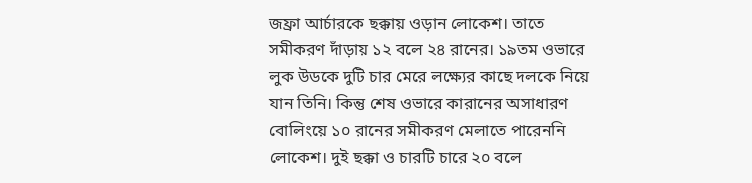জফ্রা আর্চারকে ছক্কায় ওড়ান লোকেশ। তাতে সমীকরণ দাঁড়ায় ১২ বলে ২৪ রানের। ১৯তম ওভারে লুক উডকে দুটি চার মেরে লক্ষ্যের কাছে দলকে নিয়ে যান তিনি। কিন্তু শেষ ওভারে কারানের অসাধারণ বোলিংয়ে ১০ রানের সমীকরণ মেলাতে পারেননি লোকেশ। দুই ছক্কা ও চারটি চারে ২০ বলে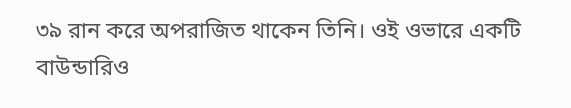৩৯ রান করে অপরাজিত থাকেন তিনি। ওই ওভারে একটি বাউন্ডারিও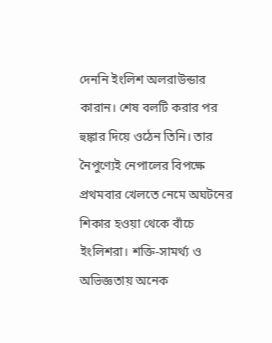দেননি ইংলিশ অলরাউন্ডার কারান। শেষ বলটি করার পর হুঙ্কার দিয়ে ওঠেন তিনি। তার নৈপুণ্যেই নেপালের বিপক্ষে প্রথমবার খেলতে নেমে অঘটনের শিকার হওয়া থেকে বাঁচে ইংলিশরা। শক্তি-সামর্থ্য ও অভিজ্ঞতায় অনেক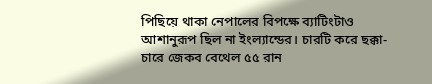পিছিয়ে থাকা নেপালের বিপক্ষে ব্যাটিংটাও আশানুরূপ ছিল না ইংল্যান্ডের। চারটি করে ছক্কা-চারে জেকব বেথেল ৫৫ রান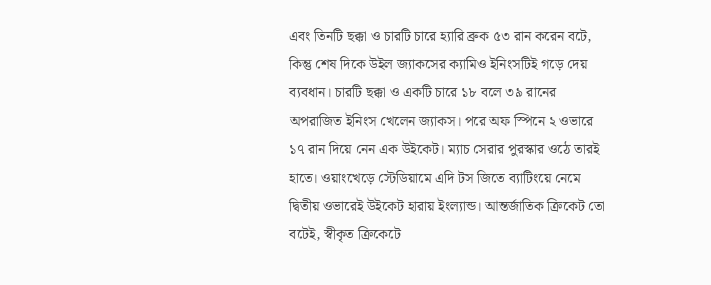এবং তিনটি ছক্কা ও চারটি চারে হ্যারি ব্রুক ৫৩ রান করেন বটে, কিন্তু শেষ দিকে উইল জ্যাকসের ক্যামিও ইনিংসটিই গড়ে দেয় ব্যবধান। চারটি ছক্কা ও একটি চারে ১৮ বলে ৩৯ রানের অপরাজিত ইনিংস খেলেন জ্যাকস। পরে অফ স্পিনে ২ ওভারে ১৭ রান দিয়ে নেন এক উইকেট। ম্যাচ সেরার পুরস্কার ওঠে তারই হাতে। ওয়াংখেড়ে স্টেডিয়ামে এদি টস জিতে ব্যাটিংয়ে নেমে দ্বিতীয় ওভারেই উইকেট হারায় ইংল্যান্ড। আন্তর্জাতিক ক্রিকেট তো বটেই, স্বীকৃত ক্রিকেটে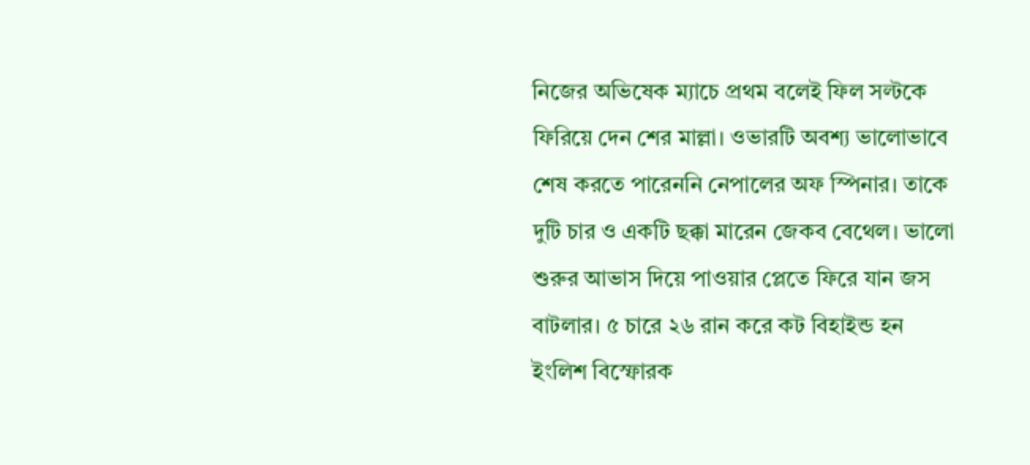নিজের অভিষেক ম্যাচে প্রথম বলেই ফিল সল্টকে ফিরিয়ে দেন শের মাল্লা। ওভারটি অবশ্য ভালোভাবে শেষ করতে পারেননি নেপালের অফ স্পিনার। তাকে দুটি চার ও একটি ছক্কা মারেন জেকব বেথেল। ভালো শুরুর আভাস দিয়ে পাওয়ার প্লেতে ফিরে যান জস বাটলার। ৫ চারে ২৬ রান করে কট বিহাইন্ড হন ইংলিশ বিস্ফোরক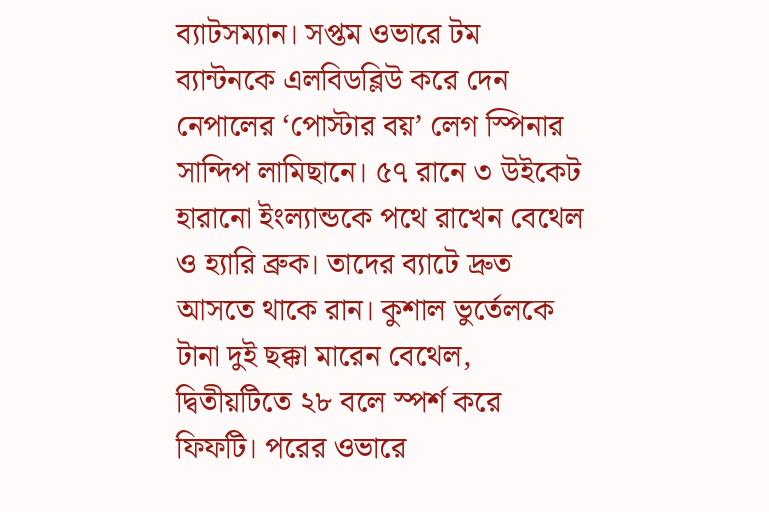ব্যাটসম্যান। সপ্তম ওভারে টম ব্যান্টনকে এলবিডব্লিউ করে দেন নেপালের ‘পোস্টার বয়’ লেগ স্পিনার সান্দিপ লামিছানে। ৫৭ রানে ৩ উইকেট হারানো ইংল্যান্ডকে পথে রাখেন বেথেল ও হ্যারি ব্রুক। তাদের ব্যাটে দ্রুত আসতে থাকে রান। কুশাল ভুর্তেলকে টানা দুই ছক্কা মারেন বেথেল, দ্বিতীয়টিতে ২৮ বলে স্পর্শ করে ফিফটি। পরের ওভারে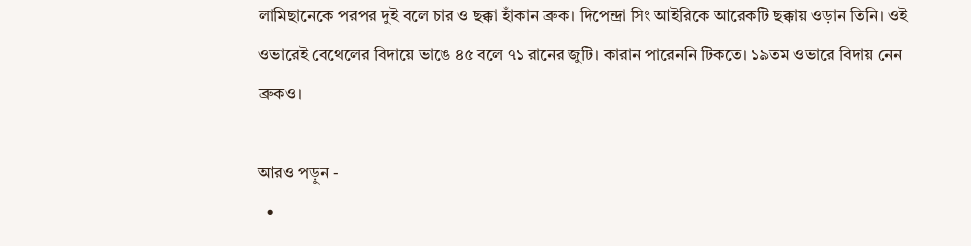লামিছানেকে পরপর দুই বলে চার ও ছক্কা হাঁকান ব্রুক। দিপেন্দ্রা সিং আইরিকে আরেকটি ছক্কায় ওড়ান তিনি। ওই ওভারেই বেথেলের বিদায়ে ভাঙে ৪৫ বলে ৭১ রানের জুটি। কারান পারেননি টিকতে। ১৯তম ওভারে বিদায় নেন ব্রুকও।

আরও পড়ুন -
  •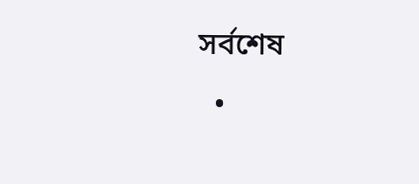সর্বশেষ
  •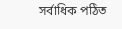সর্বাধিক পঠিত